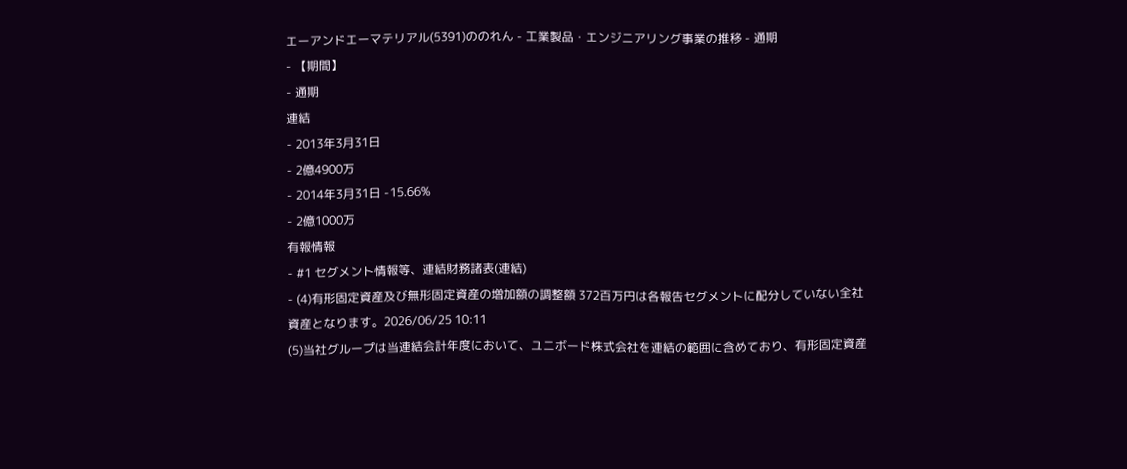エーアンドエーマテリアル(5391)ののれん - 工業製品・エンジニアリング事業の推移 - 通期
- 【期間】
- 通期
連結
- 2013年3月31日
- 2億4900万
- 2014年3月31日 -15.66%
- 2億1000万
有報情報
- #1 セグメント情報等、連結財務諸表(連結)
- (4)有形固定資産及び無形固定資産の増加額の調整額 372百万円は各報告セグメントに配分していない全社資産となります。2026/06/25 10:11
(5)当社グループは当連結会計年度において、ユニボード株式会社を連結の範囲に含めており、有形固定資産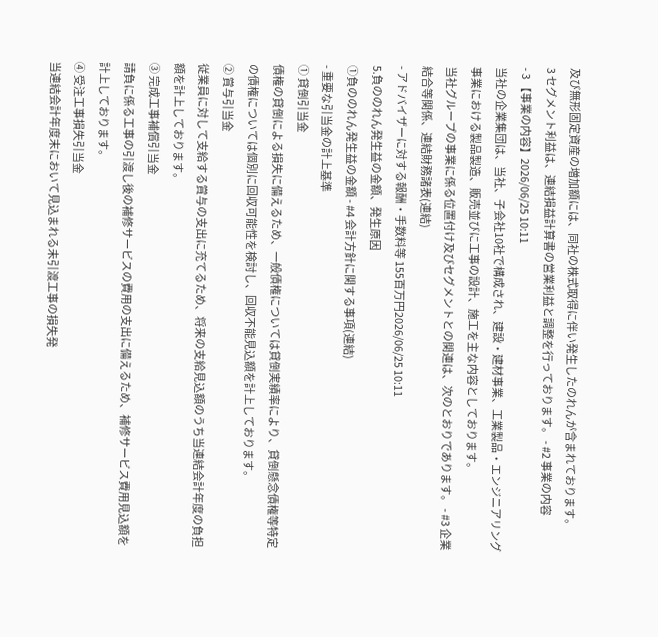及び無形固定資産の増加額には、同社の株式取得に伴い発生したのれんが含まれております。
3 セグメント利益は、連結損益計算書の営業利益と調整を行っております。 - #2 事業の内容
- 3 【事業の内容】2026/06/25 10:11
当社の企業集団は、当社、子会社10社で構成され、建設・建材事業、工業製品・エンジニアリング事業における製品製造、販売並びに工事の設計、施工を主な内容としております。
当社グループの事業に係る位置付け及びセグメントとの関連は、次のとおりであります。 - #3 企業結合等関係、連結財務諸表(連結)
- アドバイザーに対する報酬・手数料等 155百万円2026/06/25 10:11
5.負ののれん発生益の金額、発生原因
①負ののれん発生益の金額 - #4 会計方針に関する事項(連結)
- 重要な引当金の計上基準
① 貸倒引当金
債権の貸倒による損失に備えるため、一般債権については貸倒実績率により、貸倒懸念債権等特定の債権については個別に回収可能性を検討し、回収不能見込額を計上しております。
② 賞与引当金
従業員に対して支給する賞与の支出に充てるため、将来の支給見込額のうち当連結会計年度の負担額を計上しております。
③ 完成工事補償引当金
請負に係る工事の引渡し後の補修サービスの費用の支出に備えるため、補修サービス費用見込額を計上しております。
④ 受注工事損失引当金
当連結会計年度末において見込まれる未引渡工事の損失発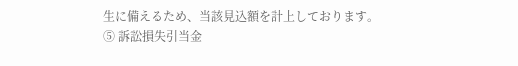生に備えるため、当該見込額を計上しております。
⑤ 訴訟損失引当金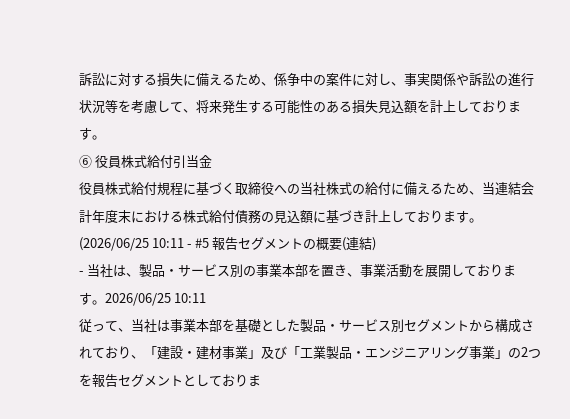訴訟に対する損失に備えるため、係争中の案件に対し、事実関係や訴訟の進行状況等を考慮して、将来発生する可能性のある損失見込額を計上しております。
⑥ 役員株式給付引当金
役員株式給付規程に基づく取締役への当社株式の給付に備えるため、当連結会計年度末における株式給付債務の見込額に基づき計上しております。
(2026/06/25 10:11 - #5 報告セグメントの概要(連結)
- 当社は、製品・サービス別の事業本部を置き、事業活動を展開しております。2026/06/25 10:11
従って、当社は事業本部を基礎とした製品・サービス別セグメントから構成されており、「建設・建材事業」及び「工業製品・エンジニアリング事業」の2つを報告セグメントとしておりま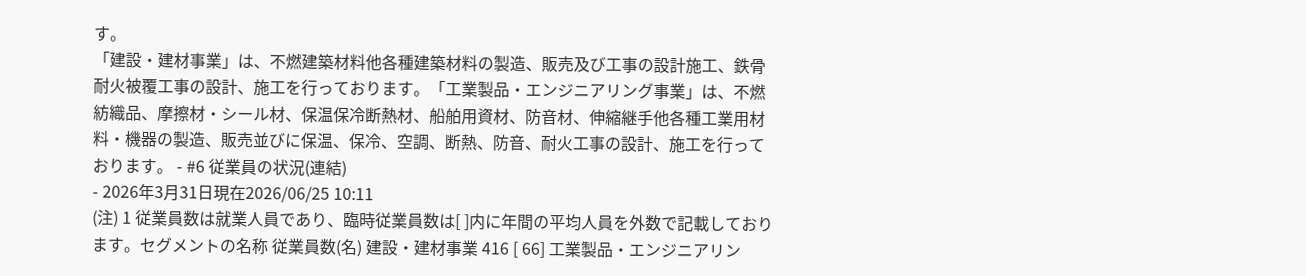す。
「建設・建材事業」は、不燃建築材料他各種建築材料の製造、販売及び工事の設計施工、鉄骨耐火被覆工事の設計、施工を行っております。「工業製品・エンジニアリング事業」は、不燃紡織品、摩擦材・シール材、保温保冷断熱材、船舶用資材、防音材、伸縮継手他各種工業用材料・機器の製造、販売並びに保温、保冷、空調、断熱、防音、耐火工事の設計、施工を行っております。 - #6 従業員の状況(連結)
- 2026年3月31日現在2026/06/25 10:11
(注) 1 従業員数は就業人員であり、臨時従業員数は[ ]内に年間の平均人員を外数で記載しております。セグメントの名称 従業員数(名) 建設・建材事業 416 [ 66] 工業製品・エンジニアリン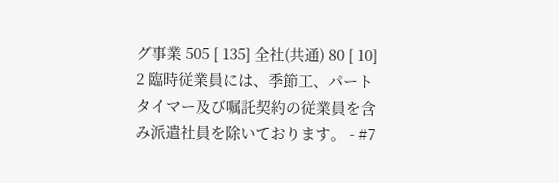グ事業 505 [ 135] 全社(共通) 80 [ 10]
2 臨時従業員には、季節工、パートタイマー及び嘱託契約の従業員を含み派遣社員を除いております。 - #7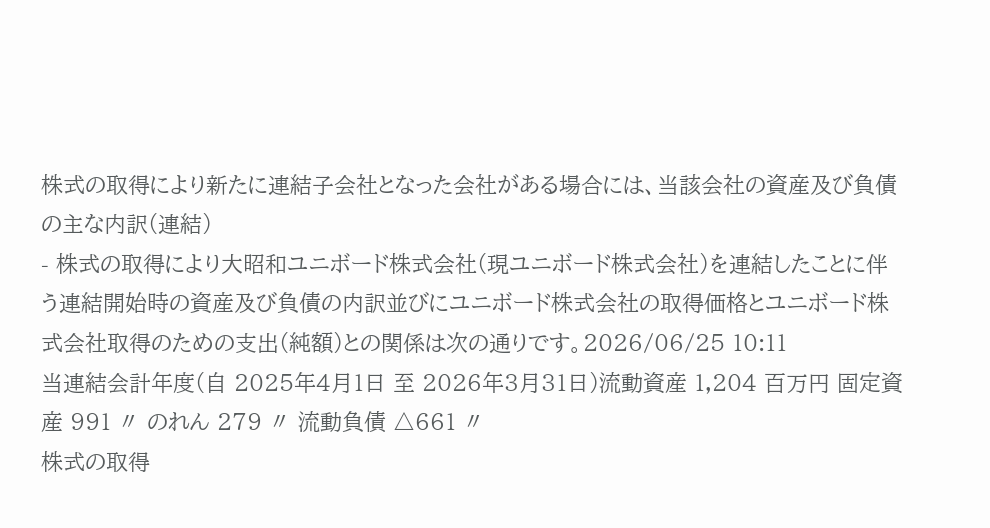株式の取得により新たに連結子会社となった会社がある場合には、当該会社の資産及び負債の主な内訳(連結)
- 株式の取得により大昭和ユニボード株式会社(現ユニボード株式会社)を連結したことに伴う連結開始時の資産及び負債の内訳並びにユニボード株式会社の取得価格とユニボード株式会社取得のための支出(純額)との関係は次の通りです。2026/06/25 10:11
当連結会計年度(自 2025年4月1日 至 2026年3月31日)流動資産 1,204 百万円 固定資産 991 〃 のれん 279 〃 流動負債 △661 〃
株式の取得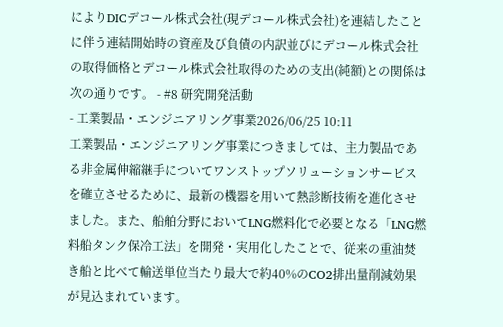によりDICデコール株式会社(現デコール株式会社)を連結したことに伴う連結開始時の資産及び負債の内訳並びにデコール株式会社の取得価格とデコール株式会社取得のための支出(純額)との関係は次の通りです。 - #8 研究開発活動
- 工業製品・エンジニアリング事業2026/06/25 10:11
工業製品・エンジニアリング事業につきましては、主力製品である非金属伸縮継手についてワンストップソリューションサービスを確立させるために、最新の機器を用いて熱診断技術を進化させました。また、船舶分野においてLNG燃料化で必要となる「LNG燃料船タンク保冷工法」を開発・実用化したことで、従来の重油焚き船と比べて輸送単位当たり最大で約40%のCO2排出量削減効果が見込まれています。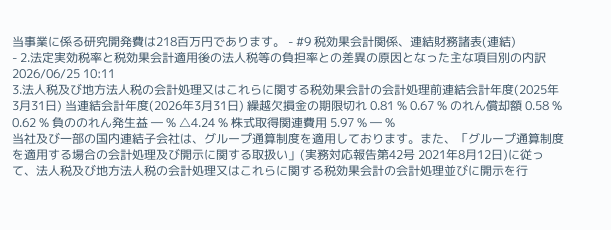当事業に係る研究開発費は218百万円であります。 - #9 税効果会計関係、連結財務諸表(連結)
- 2.法定実効税率と税効果会計適用後の法人税等の負担率との差異の原因となった主な項目別の内訳2026/06/25 10:11
3.法人税及び地方法人税の会計処理又はこれらに関する税効果会計の会計処理前連結会計年度(2025年3月31日) 当連結会計年度(2026年3月31日) 繰越欠損金の期限切れ 0.81 % 0.67 % のれん償却額 0.58 % 0.62 % 負ののれん発生益 ― % △4.24 % 株式取得関連費用 5.97 % ― %
当社及び一部の国内連結子会社は、グループ通算制度を適用しております。また、「グループ通算制度を適用する場合の会計処理及び開示に関する取扱い」(実務対応報告第42号 2021年8月12日)に従って、法人税及び地方法人税の会計処理又はこれらに関する税効果会計の会計処理並びに開示を行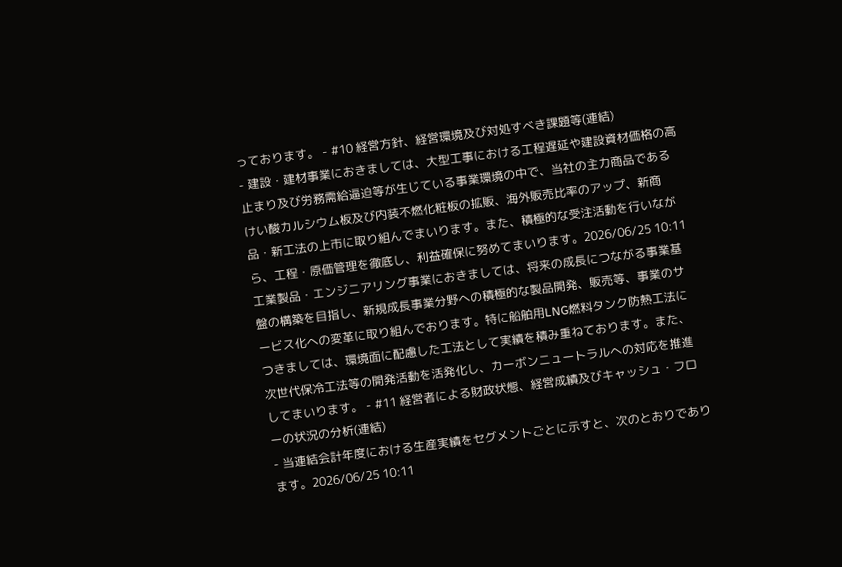っております。 - #10 経営方針、経営環境及び対処すべき課題等(連結)
- 建設・建材事業におきましては、大型工事における工程遅延や建設資材価格の高止まり及び労務需給逼迫等が生じている事業環境の中で、当社の主力商品である けい酸カルシウム板及び内装不燃化粧板の拡販、海外販売比率のアップ、新商品・新工法の上市に取り組んでまいります。また、積極的な受注活動を行いながら、工程・原価管理を徹底し、利益確保に努めてまいります。2026/06/25 10:11
工業製品・エンジニアリング事業におきましては、将来の成長につながる事業基盤の構築を目指し、新規成長事業分野への積極的な製品開発、販売等、事業のサービス化への変革に取り組んでおります。特に船舶用LNG燃料タンク防熱工法につきましては、環境面に配慮した工法として実績を積み重ねております。また、次世代保冷工法等の開発活動を活発化し、カーボンニュートラルへの対応を推進してまいります。 - #11 経営者による財政状態、経営成績及びキャッシュ・フローの状況の分析(連結)
- 当連結会計年度における生産実績をセグメントごとに示すと、次のとおりであります。2026/06/25 10:11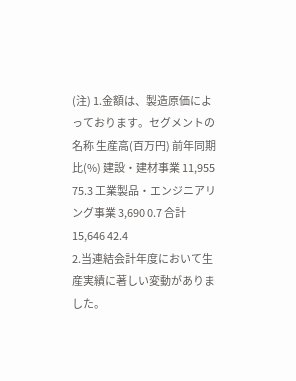(注) 1.金額は、製造原価によっております。セグメントの名称 生産高(百万円) 前年同期比(%) 建設・建材事業 11,955 75.3 工業製品・エンジニアリング事業 3,690 0.7 合計 15,646 42.4
2.当連結会計年度において生産実績に著しい変動がありました。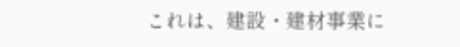これは、建設・建材事業に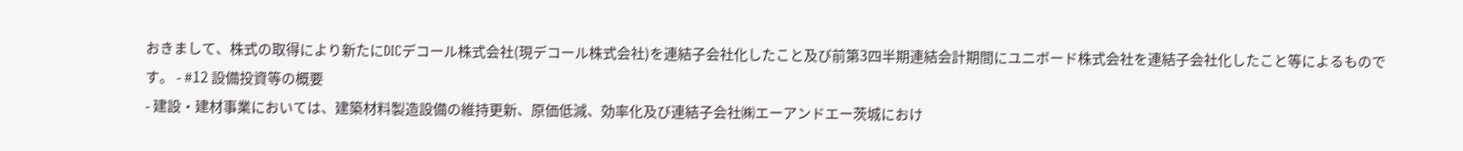おきまして、株式の取得により新たにDICデコール株式会社(現デコール株式会社)を連結子会社化したこと及び前第3四半期連結会計期間にユニボード株式会社を連結子会社化したこと等によるものです。 - #12 設備投資等の概要
- 建設・建材事業においては、建築材料製造設備の維持更新、原価低減、効率化及び連結子会社㈱エーアンドエー茨城におけ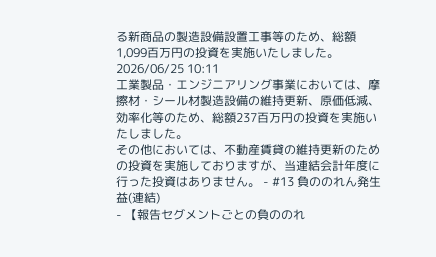る新商品の製造設備設置工事等のため、総額1,099百万円の投資を実施いたしました。2026/06/25 10:11
工業製品・エンジニアリング事業においては、摩擦材・シール材製造設備の維持更新、原価低減、効率化等のため、総額237百万円の投資を実施いたしました。
その他においては、不動産賃貸の維持更新のための投資を実施しておりますが、当連結会計年度に行った投資はありません。 - #13 負ののれん発生益(連結)
- 【報告セグメントごとの負ののれ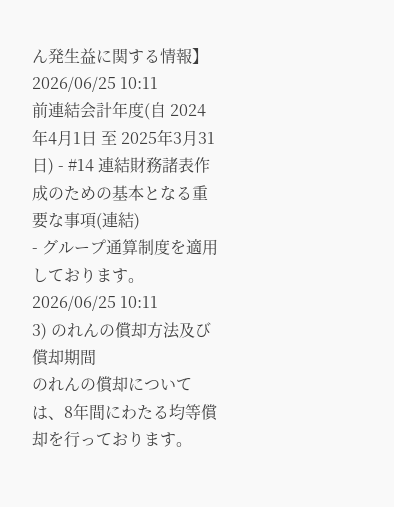ん発生益に関する情報】2026/06/25 10:11
前連結会計年度(自 2024年4月1日 至 2025年3月31日) - #14 連結財務諸表作成のための基本となる重要な事項(連結)
- グループ通算制度を適用しております。2026/06/25 10:11
3) のれんの償却方法及び償却期間
のれんの償却については、8年間にわたる均等償却を行っております。